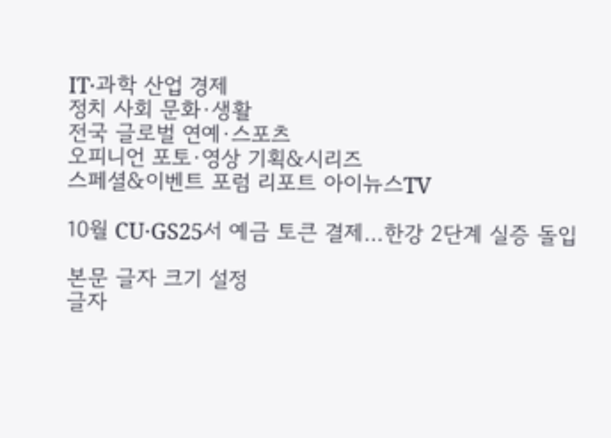IT·과학 산업 경제
정치 사회 문화·생활
전국 글로벌 연예·스포츠
오피니언 포토·영상 기획&시리즈
스페셜&이벤트 포럼 리포트 아이뉴스TV

10월 CU·GS25서 예금 토큰 결제…한강 2단계 실증 돌입

본문 글자 크기 설정
글자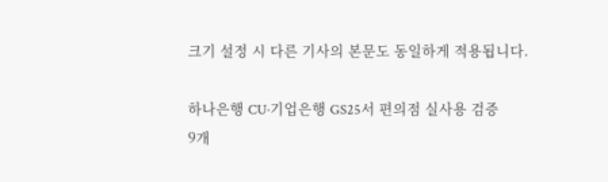크기 설정 시 다른 기사의 본문도 동일하게 적용됩니다.

하나은행 CU·기업은행 GS25서 편의점 실사용 검증
9개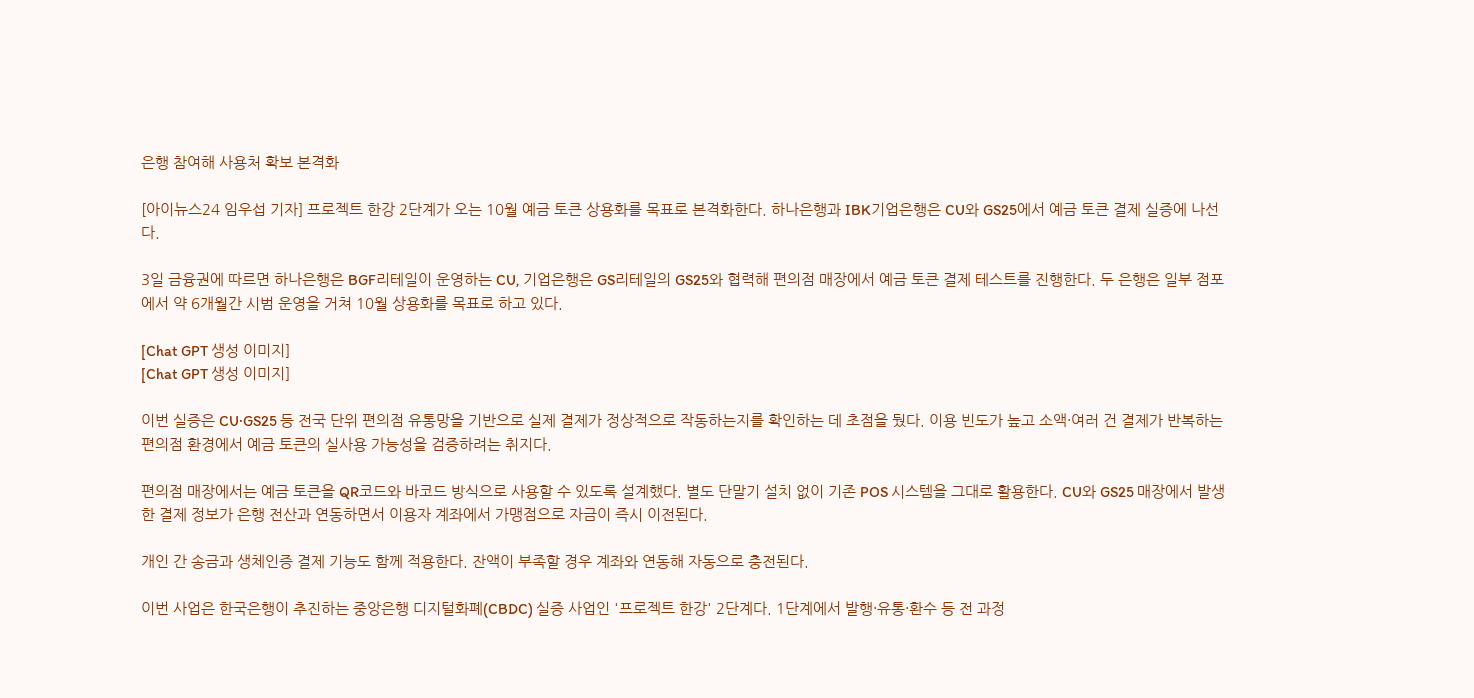은행 참여해 사용처 확보 본격화

[아이뉴스24 임우섭 기자] 프로젝트 한강 2단계가 오는 10월 예금 토큰 상용화를 목표로 본격화한다. 하나은행과 IBK기업은행은 CU와 GS25에서 예금 토큰 결제 실증에 나선다.

3일 금융권에 따르면 하나은행은 BGF리테일이 운영하는 CU, 기업은행은 GS리테일의 GS25와 협력해 편의점 매장에서 예금 토큰 결제 테스트를 진행한다. 두 은행은 일부 점포에서 약 6개월간 시범 운영을 거쳐 10월 상용화를 목표로 하고 있다.

[Chat GPT 생성 이미지]
[Chat GPT 생성 이미지]

이번 실증은 CU·GS25 등 전국 단위 편의점 유통망을 기반으로 실제 결제가 정상적으로 작동하는지를 확인하는 데 초점을 뒀다. 이용 빈도가 높고 소액·여러 건 결제가 반복하는 편의점 환경에서 예금 토큰의 실사용 가능성을 검증하려는 취지다.

편의점 매장에서는 예금 토큰을 QR코드와 바코드 방식으로 사용할 수 있도록 설계했다. 별도 단말기 설치 없이 기존 POS 시스템을 그대로 활용한다. CU와 GS25 매장에서 발생한 결제 정보가 은행 전산과 연동하면서 이용자 계좌에서 가맹점으로 자금이 즉시 이전된다.

개인 간 송금과 생체인증 결제 기능도 함께 적용한다. 잔액이 부족할 경우 계좌와 연동해 자동으로 충전된다.

이번 사업은 한국은행이 추진하는 중앙은행 디지털화폐(CBDC) 실증 사업인 '프로젝트 한강' 2단계다. 1단계에서 발행·유통·환수 등 전 과정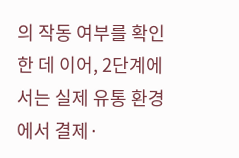의 작동 여부를 확인한 데 이어, 2단계에서는 실제 유통 환경에서 결제·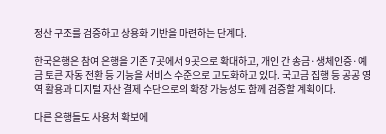정산 구조를 검증하고 상용화 기반을 마련하는 단계다.

한국은행은 참여 은행을 기존 7곳에서 9곳으로 확대하고, 개인 간 송금·생체인증·예금 토큰 자동 전환 등 기능을 서비스 수준으로 고도화하고 있다. 국고금 집행 등 공공 영역 활용과 디지털 자산 결제 수단으로의 확장 가능성도 함께 검증할 계획이다.

다른 은행들도 사용처 확보에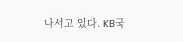나서고 있다. KB국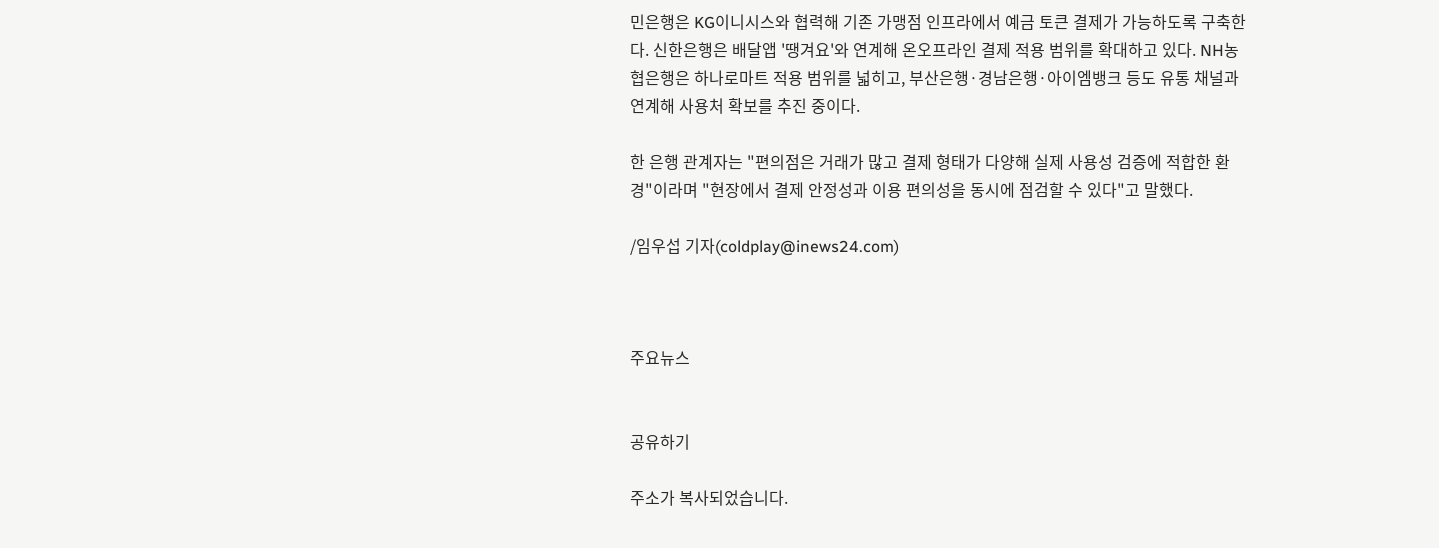민은행은 KG이니시스와 협력해 기존 가맹점 인프라에서 예금 토큰 결제가 가능하도록 구축한다. 신한은행은 배달앱 '땡겨요'와 연계해 온오프라인 결제 적용 범위를 확대하고 있다. NH농협은행은 하나로마트 적용 범위를 넓히고, 부산은행·경남은행·아이엠뱅크 등도 유통 채널과 연계해 사용처 확보를 추진 중이다.

한 은행 관계자는 "편의점은 거래가 많고 결제 형태가 다양해 실제 사용성 검증에 적합한 환경"이라며 "현장에서 결제 안정성과 이용 편의성을 동시에 점검할 수 있다"고 말했다.

/임우섭 기자(coldplay@inews24.com)



주요뉴스


공유하기

주소가 복사되었습니다.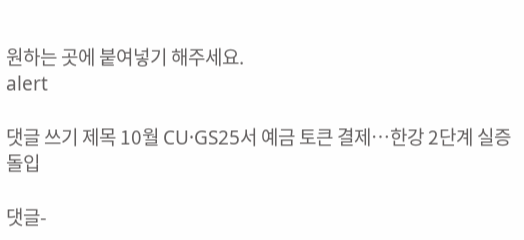원하는 곳에 붙여넣기 해주세요.
alert

댓글 쓰기 제목 10월 CU·GS25서 예금 토큰 결제…한강 2단계 실증 돌입

댓글-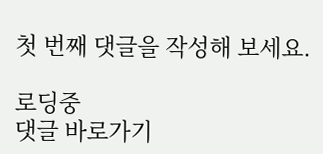첫 번째 댓글을 작성해 보세요.

로딩중
댓글 바로가기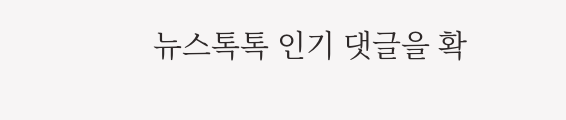뉴스톡톡 인기 댓글을 확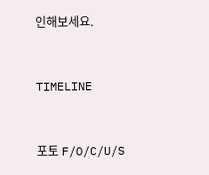인해보세요.



TIMELINE



포토 F/O/C/U/S